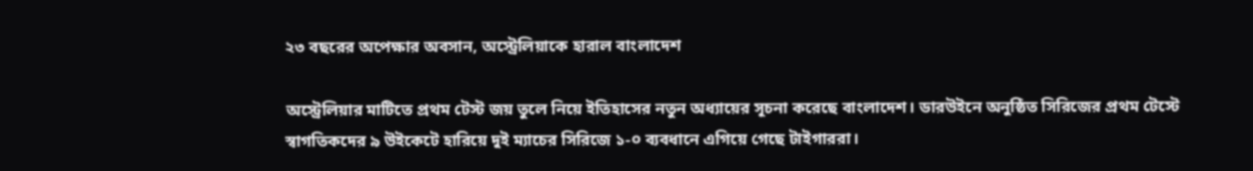২৩ বছরের অপেক্ষার অবসান, অস্ট্রেলিয়াকে হারাল বাংলাদেশ

অস্ট্রেলিয়ার মাটিতে প্রথম টেস্ট জয় তুলে নিয়ে ইতিহাসের নতুন অধ্যায়ের সূচনা করেছে বাংলাদেশ। ডারউইনে অনুষ্ঠিত সিরিজের প্রথম টেস্টে স্বাগতিকদের ৯ উইকেটে হারিয়ে দুই ম্যাচের সিরিজে ১-০ ব্যবধানে এগিয়ে গেছে টাইগাররা।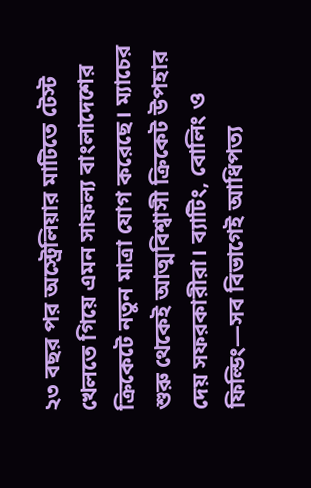২৩ বছর পর অস্ট্রেলিয়ার মাটিতে টেস্ট খেলতে গিয়ে এমন সাফল্য বাংলাদেশের ক্রিকেটে নতুন মাত্রা যোগ করেছে। ম্যাচের শুরু থেকেই আত্মবিশ্বাসী ক্রিকেট উপহার দেয় সফরকারীরা। ব্যাটিং, বোলিং ও ফিল্ডিং—সব বিভাগেই আধিপত্য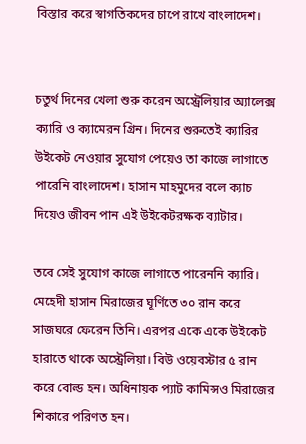বিস্তার করে স্বাগতিকদের চাপে রাখে বাংলাদেশ।


চতুর্থ দিনের খেলা শুরু করেন অস্ট্রেলিয়ার অ্যালেক্স ক্যারি ও ক্যামেরন গ্রিন। দিনের শুরুতেই ক্যারির উইকেট নেওয়ার সুযোগ পেয়েও তা কাজে লাগাতে পারেনি বাংলাদেশ। হাসান মাহমুদের বলে ক্যাচ দিয়েও জীবন পান এই উইকেটরক্ষক ব্যাটার।

তবে সেই সুযোগ কাজে লাগাতে পারেননি ক্যারি। মেহেদী হাসান মিরাজের ঘূর্ণিতে ৩০ রান করে সাজঘরে ফেরেন তিনি। এরপর একে একে উইকেট হারাতে থাকে অস্ট্রেলিয়া। বিউ ওয়েবস্টার ৫ রান করে বোল্ড হন। অধিনায়ক প্যাট কামিন্সও মিরাজের শিকারে পরিণত হন।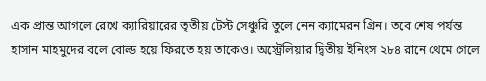এক প্রান্ত আগলে রেখে ক্যারিয়ারের তৃতীয় টেস্ট সেঞ্চুরি তুলে নেন ক্যামেরন গ্রিন। তবে শেষ পর্যন্ত হাসান মাহমুদের বলে বোল্ড হয়ে ফিরতে হয় তাকেও। অস্ট্রেলিয়ার দ্বিতীয় ইনিংস ২৮৪ রানে থেমে গেলে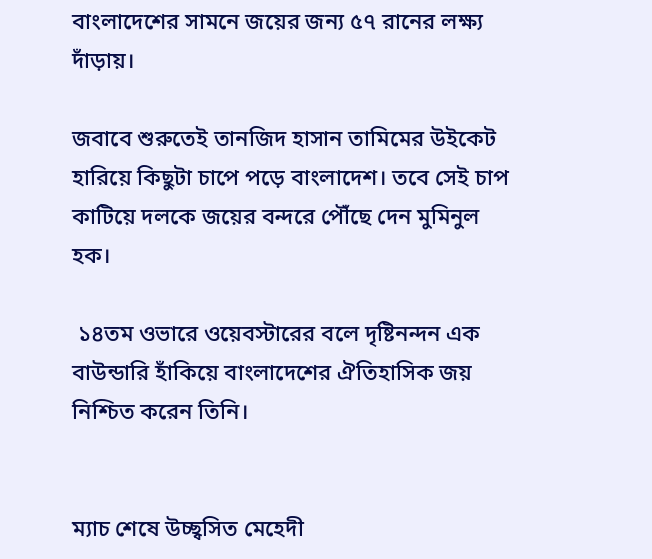বাংলাদেশের সামনে জয়ের জন্য ৫৭ রানের লক্ষ্য দাঁড়ায়।

জবাবে শুরুতেই তানজিদ হাসান তামিমের উইকেট হারিয়ে কিছুটা চাপে পড়ে বাংলাদেশ। তবে সেই চাপ কাটিয়ে দলকে জয়ের বন্দরে পৌঁছে দেন মুমিনুল হক।

 ১৪তম ওভারে ওয়েবস্টারের বলে দৃষ্টিনন্দন এক বাউন্ডারি হাঁকিয়ে বাংলাদেশের ঐতিহাসিক জয় নিশ্চিত করেন তিনি।


ম্যাচ শেষে উচ্ছ্বসিত মেহেদী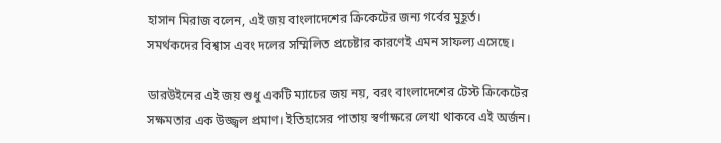হাসান মিরাজ বলেন, এই জয় বাংলাদেশের ক্রিকেটের জন্য গর্বের মুহূর্ত। সমর্থকদের বিশ্বাস এবং দলের সম্মিলিত প্রচেষ্টার কারণেই এমন সাফল্য এসেছে।

ডারউইনের এই জয় শুধু একটি ম্যাচের জয় নয়, বরং বাংলাদেশের টেস্ট ক্রিকেটের সক্ষমতার এক উজ্জ্বল প্রমাণ। ইতিহাসের পাতায় স্বর্ণাক্ষরে লেখা থাকবে এই অর্জন।